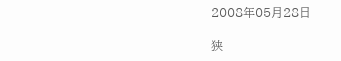2008年05月28日

狭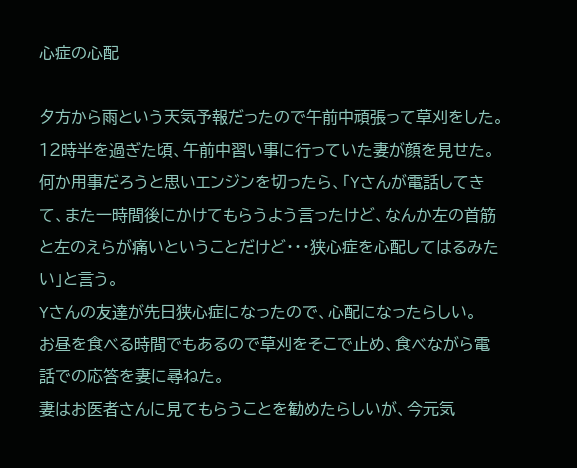心症の心配

夕方から雨という天気予報だったので午前中頑張って草刈をした。
12時半を過ぎた頃、午前中習い事に行っていた妻が顔を見せた。
何か用事だろうと思いエンジンを切ったら、「Yさんが電話してきて、また一時間後にかけてもらうよう言ったけど、なんか左の首筋と左のえらが痛いということだけど・・・狭心症を心配してはるみたい」と言う。
Yさんの友達が先日狭心症になったので、心配になったらしい。
お昼を食べる時間でもあるので草刈をそこで止め、食べながら電話での応答を妻に尋ねた。
妻はお医者さんに見てもらうことを勧めたらしいが、今元気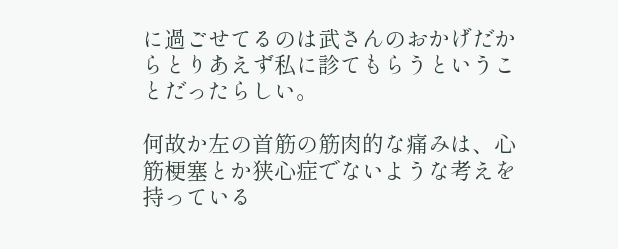に過ごせてるのは武さんのおかげだからとりあえず私に診てもらうということだったらしい。

何故か左の首筋の筋肉的な痛みは、心筋梗塞とか狭心症でないような考えを持っている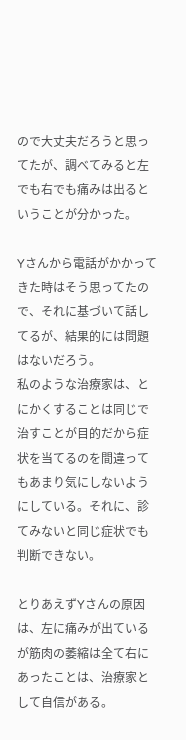ので大丈夫だろうと思ってたが、調べてみると左でも右でも痛みは出るということが分かった。

Yさんから電話がかかってきた時はそう思ってたので、それに基づいて話してるが、結果的には問題はないだろう。
私のような治療家は、とにかくすることは同じで治すことが目的だから症状を当てるのを間違ってもあまり気にしないようにしている。それに、診てみないと同じ症状でも判断できない。

とりあえずYさんの原因は、左に痛みが出ているが筋肉の萎縮は全て右にあったことは、治療家として自信がある。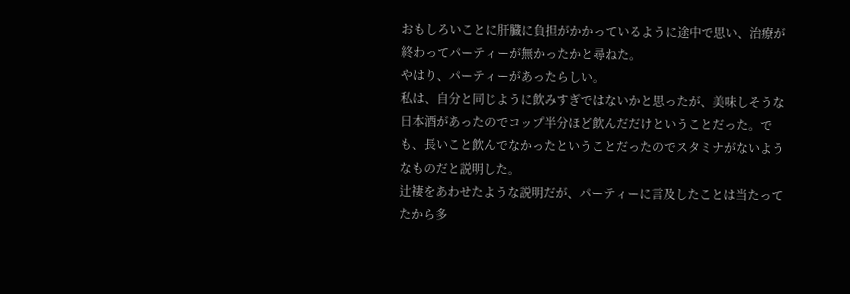おもしろいことに肝臓に負担がかかっているように途中で思い、治療が終わってパーティーが無かったかと尋ねた。
やはり、パーティーがあったらしい。
私は、自分と同じように飲みすぎではないかと思ったが、美味しそうな日本酒があったのでコップ半分ほど飲んだだけということだった。でも、長いこと飲んでなかったということだったのでスタミナがないようなものだと説明した。
辻褄をあわせたような説明だが、パーティーに言及したことは当たってたから多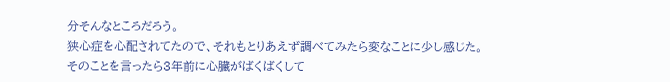分そんなところだろう。
狭心症を心配されてたので、それもとりあえず調べてみたら変なことに少し感じた。
そのことを言ったら3年前に心臓がばくばくして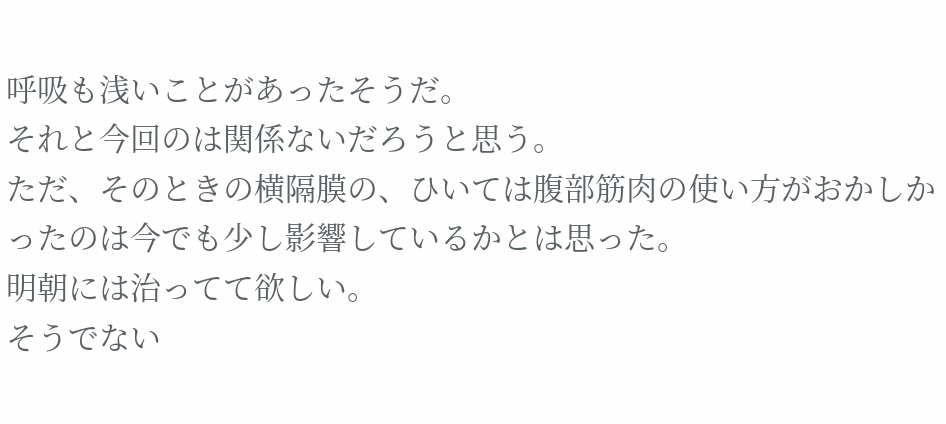呼吸も浅いことがあったそうだ。
それと今回のは関係ないだろうと思う。
ただ、そのときの横隔膜の、ひいては腹部筋肉の使い方がおかしかったのは今でも少し影響しているかとは思った。
明朝には治ってて欲しい。
そうでない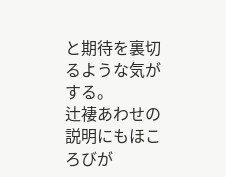と期待を裏切るような気がする。
辻褄あわせの説明にもほころびが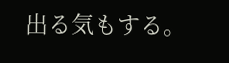出る気もする。